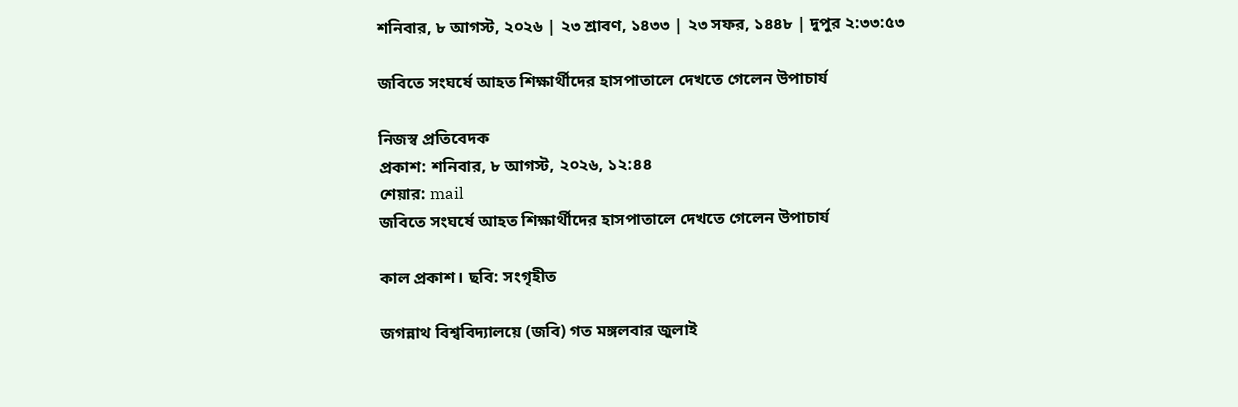শনিবার, ৮ আগস্ট, ২০২৬ | ২৩ শ্রাবণ, ১৪৩৩ | ২৩ সফর, ১৪৪৮ | দুপুর ২:৩৩:৫৩

জবিতে সংঘর্ষে আহত শিক্ষার্থীদের হাসপাতালে দেখতে গেলেন উপাচার্য

নিজস্ব প্রতিবেদক
প্রকাশ: শনিবার, ৮ আগস্ট, ২০২৬, ১২:৪৪
শেয়ার: mail
জবিতে সংঘর্ষে আহত শিক্ষার্থীদের হাসপাতালে দেখতে গেলেন উপাচার্য

কাল প্রকাশ। ছবি: সংগৃহীত

জগন্নাথ বিশ্ববিদ্যালয়ে (জবি) গত মঙ্গলবার জুলাই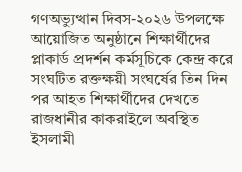গণঅভ্যুত্থান দিবস-২০২৬ উপলক্ষে আয়োজিত অনুষ্ঠানে শিক্ষার্থীদের প্লাকার্ড প্রদর্শন কর্মসূচিকে কেন্দ্র করে সংঘটিত রক্তক্ষয়ী সংঘর্ষের তিন দিন পর আহত শিক্ষার্থীদের দেখতে রাজধানীর কাকরাইলে অবস্থিত ইসলামী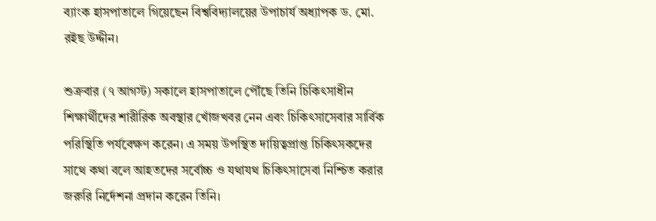ব্যাংক হাসপাতালে গিয়েছেন বিশ্ববিদ্যালয়ের উপাচার্য অধ্যাপক ড. মো. রইছ উদ্দীন।

শুক্রবার (৭ আগস্ট) সকালে হাসপাতালে পৌঁছে তিনি চিকিৎসাধীন শিক্ষার্থীদের শারীরিক অবস্থার খোঁজখবর নেন এবং চিকিৎসাসেবার সার্বিক পরিস্থিতি পর্যবেক্ষণ করেন। এ সময় উপস্থিত দায়িত্বপ্রাপ্ত চিকিৎসকদের সাথে কথা বলে আহতদের সর্বোচ্চ ও যথাযথ চিকিৎসাসেবা নিশ্চিত করার জরুরি নির্দেশনা প্রদান করেন তিনি।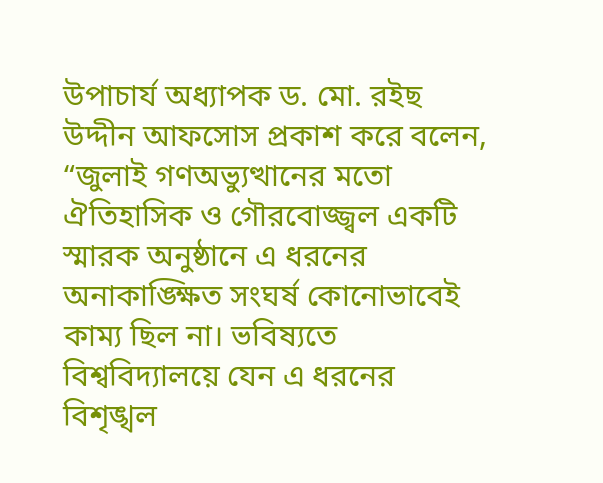উপাচার্য অধ্যাপক ড. মো. রইছ উদ্দীন আফসোস প্রকাশ করে বলেন, “জুলাই গণঅভ্যুত্থানের মতো ঐতিহাসিক ও গৌরবোজ্জ্বল একটি স্মারক অনুষ্ঠানে এ ধরনের অনাকাঙ্ক্ষিত সংঘর্ষ কোনোভাবেই কাম্য ছিল না। ভবিষ্যতে বিশ্ববিদ্যালয়ে যেন এ ধরনের বিশৃঙ্খল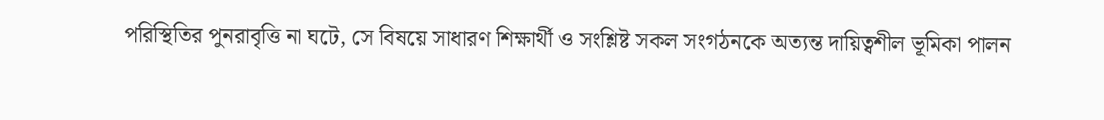পরিস্থিতির পুনরাবৃত্তি না ঘটে, সে বিষয়ে সাধারণ শিক্ষার্থী ও সংশ্লিষ্ট সকল সংগঠনকে অত্যন্ত দায়িত্বশীল ভূমিকা পালন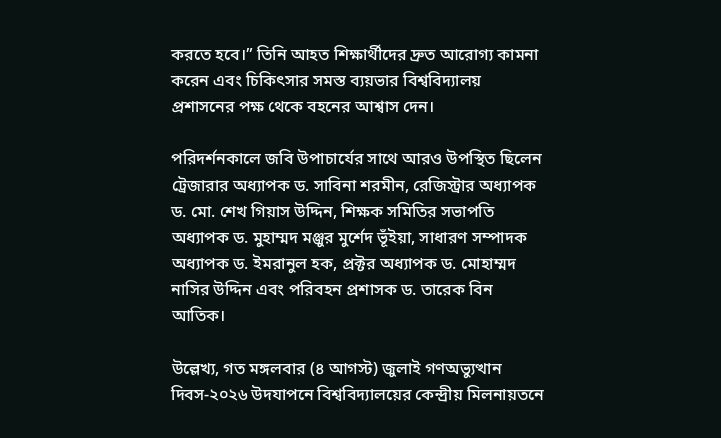করতে হবে।” তিনি আহত শিক্ষার্থীদের দ্রুত আরোগ্য কামনা করেন এবং চিকিৎসার সমস্ত ব্যয়ভার বিশ্ববিদ্যালয় প্রশাসনের পক্ষ থেকে বহনের আশ্বাস দেন।

পরিদর্শনকালে জবি উপাচার্যের সাথে আরও উপস্থিত ছিলেন ট্রেজারার অধ্যাপক ড. সাবিনা শরমীন, রেজিস্ট্রার অধ্যাপক ড. মো. শেখ গিয়াস উদ্দিন, শিক্ষক সমিতির সভাপতি অধ্যাপক ড. মুহাম্মদ মঞ্জুর মুর্শেদ ভূঁইয়া, সাধারণ সম্পাদক অধ্যাপক ড. ইমরানুল হক, প্রক্টর অধ্যাপক ড. মোহাম্মদ নাসির উদ্দিন এবং পরিবহন প্রশাসক ড. তারেক বিন আতিক।

উল্লেখ্য, গত মঙ্গলবার (৪ আগস্ট) জুলাই গণঅভ্যুত্থান দিবস-২০২৬ উদযাপনে বিশ্ববিদ্যালয়ের কেন্দ্রীয় মিলনায়তনে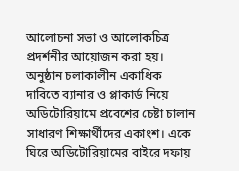আলোচনা সভা ও আলোকচিত্র প্রদর্শনীর আয়োজন করা হয়। অনুষ্ঠান চলাকালীন একাধিক দাবিতে ব্যানার ও প্লাকার্ড নিয়ে অডিটোরিয়ামে প্রবেশের চেষ্টা চালান সাধারণ শিক্ষার্থীদের একাংশ। একে ঘিরে অডিটোরিয়ামের বাইরে দফায়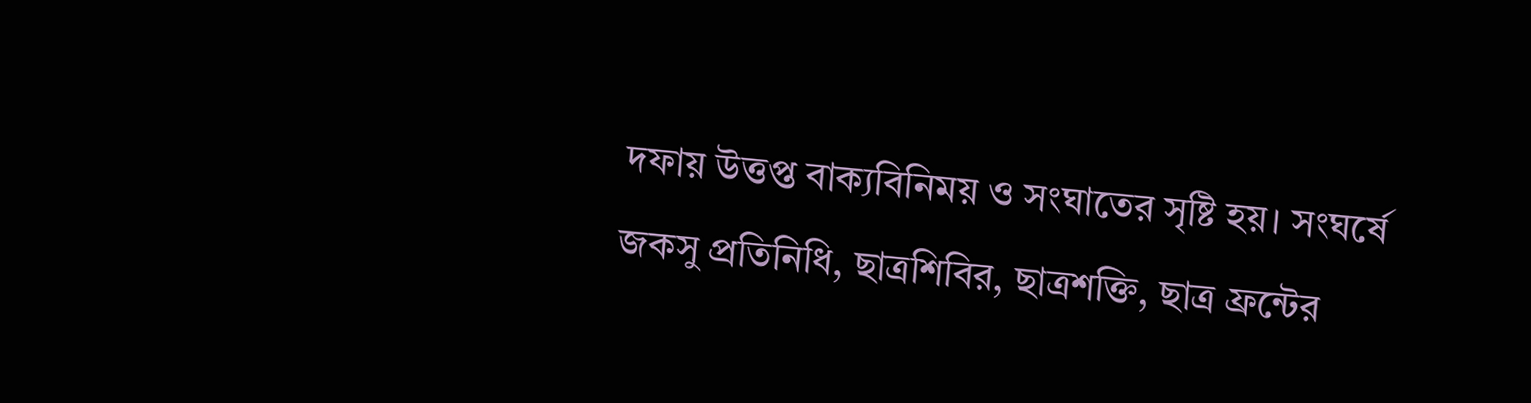দফায় উত্তপ্ত বাক্যবিনিময় ও সংঘাতের সৃষ্টি হয়। সংঘর্ষে জকসু প্রতিনিধি, ছাত্রশিবির, ছাত্রশক্তি, ছাত্র ফ্রন্টের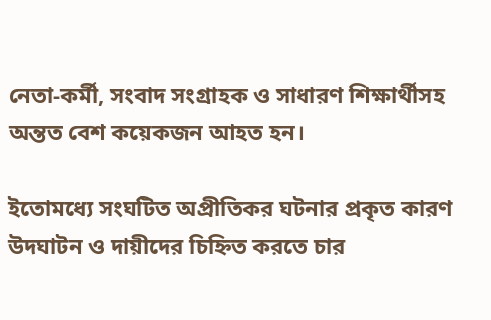নেতা-কর্মী, সংবাদ সংগ্রাহক ও সাধারণ শিক্ষার্থীসহ অন্তত বেশ কয়েকজন আহত হন।

ইতোমধ্যে সংঘটিত অপ্রীতিকর ঘটনার প্রকৃত কারণ উদঘাটন ও দায়ীদের চিহ্নিত করতে চার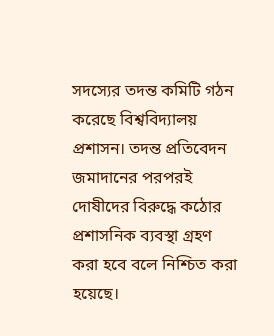সদস্যের তদন্ত কমিটি গঠন করেছে বিশ্ববিদ্যালয় প্রশাসন। তদন্ত প্রতিবেদন জমাদানের পরপরই দোষীদের বিরুদ্ধে কঠোর প্রশাসনিক ব্যবস্থা গ্রহণ করা হবে বলে নিশ্চিত করা হয়েছে।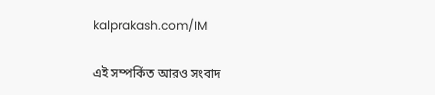kalprakash.com/IM

এই সম্পর্কিত আরও সংবাদ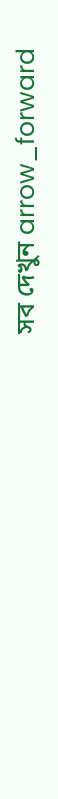সব দেখুন arrow_forward